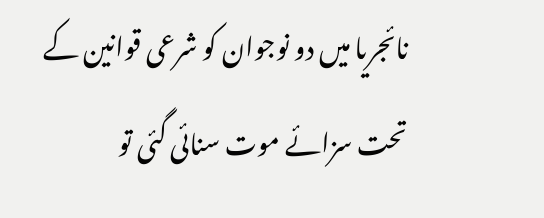نائجریا میں دو نوجوان کو شرعی قوانین کے تحت سزائے موت سنائی گئی تو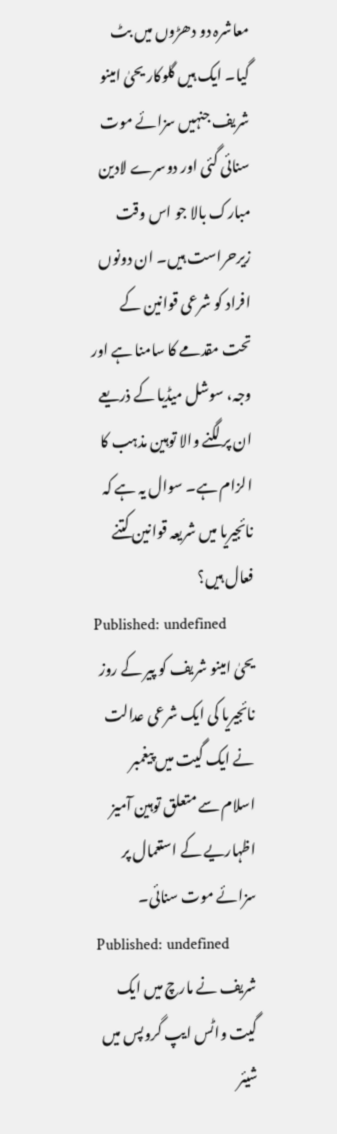معاشرہ دو دھڑوں میں بٹ گیا۔ ایک ہیں گلوکار یحیٰ امینو شریف جنہیں سزائے موت سنائی گئی اور دوسرے لادین مبارک بالا جو اس وقت زیرحراست ہیں۔ ان دونوں افراد کو شرعی قوانین کے تحت مقدمے کا سامنا ہے اور وجہ، سوشل میڈیا کے ذریعے ان پر لگنے والا توہین مذہب کا الزام ہے۔ سوال یہ ہے کہ نائجیریا میں شریعہ قوانین کتنے فعال ہیں؟
Published: undefined
یحیٰ امینو شریف کو پیر کے روز نائجیریا کی ایک شرعی عدالت نے ایک گیت میں پیغمبر اسلام سے متعلق توہین آمیز اظہاریے کے استعمال پر سزائے موت سنائی۔
Published: undefined
شریف نے مارچ میں ایک گیت واٹس ایپ گروپس میں شیئر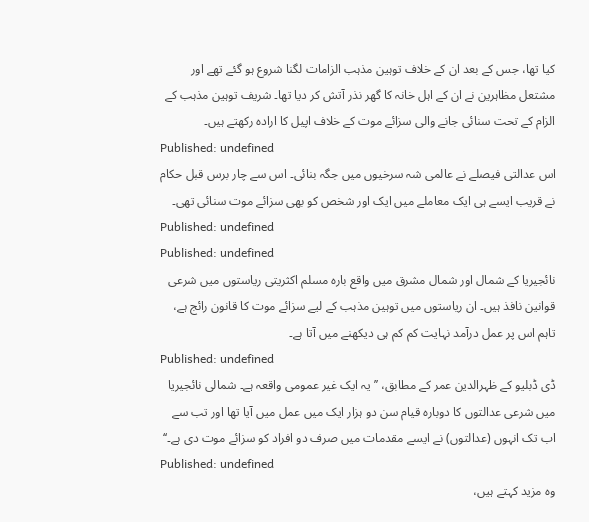کیا تھا، جس کے بعد ان کے خلاف توہین مذہب الزامات لگنا شروع ہو گئے تھے اور مشتعل مظاہرین نے ان کے اہل خانہ کا گھر نذر آتش کر دیا تھا۔ شریف توہین مذہب کے الزام کے تحت سنائی جانے والی سزائے موت کے خلاف اپیل کا ارادہ رکھتے ہیں۔
Published: undefined
اس عدالتی فیصلے نے عالمی شہ سرخیوں میں جگہ بنائی۔ اس سے چار برس قبل حکام نے قریب ایسے ہی ایک معاملے میں ایک اور شخص کو بھی سزائے موت سنائی تھی۔
Published: undefined
Published: undefined
نائجیریا کے شمال اور شمال مشرق میں واقع بارہ مسلم اکثریتی ریاستوں میں شرعی قوانین نافذ ہیں۔ ان ریاستوں میں توہین مذہب کے لیے سزائے موت کا قانون رائج ہے، تاہم اس پر عمل درآمد نہایت کم کم ہی دیکھنے میں آتا ہے۔
Published: undefined
ڈی ڈبلیو کے ظہرالدین عمر کے مطابق، ’’یہ ایک غیر عمومی واقعہ ہے۔ شمالی نائجیریا میں شرعی عدالتوں کا دوبارہ قیام سن دو ہزار ایک میں عمل میں آیا تھا اور تب سے اب تک انہوں (عدالتوں) نے ایسے مقدمات میں صرف دو افراد کو سزائے موت دی ہے۔‘‘
Published: undefined
وہ مزید کہتے ہیں،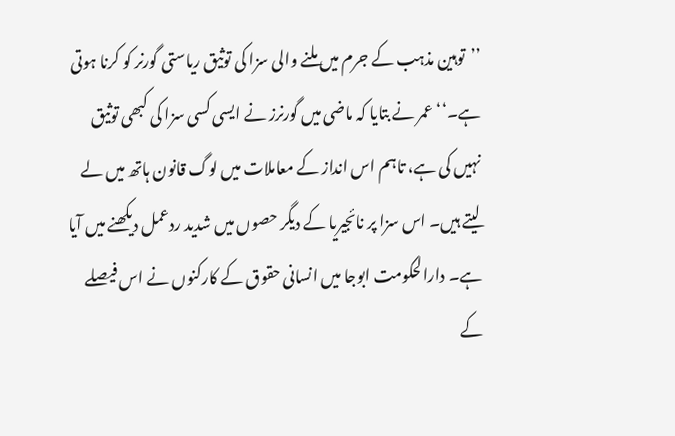’’توہین مذہب کے جرم میں ملنے والی سزا کی توثیق ریاستی گورنر کو کرنا ہوتی ہے۔‘‘ عمر نے بتایا کہ ماضی میں گورنرز نے ایسی کسی سزا کی کبھی توثیق نہیں کی ہے، تاہم اس انداز کے معاملات میں لوگ قانون ہاتھ میں لے لیتے ہیں۔ اس سزا پر نائجیریا کے دیگر حصوں میں شدید ردعمل دیکھنے میں آیا ہے۔ دارالحکومت ابوجا میں انسانی حقوق کے کارکنوں نے اس فیصلے کے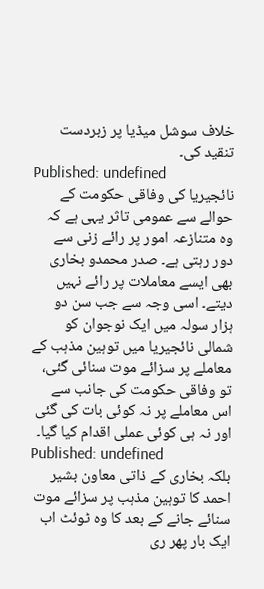خلاف سوشل میڈیا پر زبردست تنقید کی۔
Published: undefined
نائجیریا کی وفاقی حکومت کے حوالے سے عمومی تاثر یہی ہے کہ وہ متنازعہ امور پر رائے زنی سے دور رہتی ہے۔ صدر محمدو بخاری بھی ایسے معاملات پر رائے نہیں دیتے۔ اسی وجہ سے جب سن دو ہزار سولہ میں ایک نوجوان کو شمالی نائجیریا میں توہین مذہب کے معاملے پر سزائے موت سنائی گئی، تو وفاقی حکومت کی جانب سے اس معاملے پر نہ کوئی بات کی گئی اور نہ ہی کوئی عملی اقدام کیا گیا۔
Published: undefined
بلکہ بخاری کے ذاتی معاون بشیر احمد کا توہین مذہب پر سزائے موت سنائے جانے کے بعد کا وہ ٹوئٹ اب ایک بار پھر ری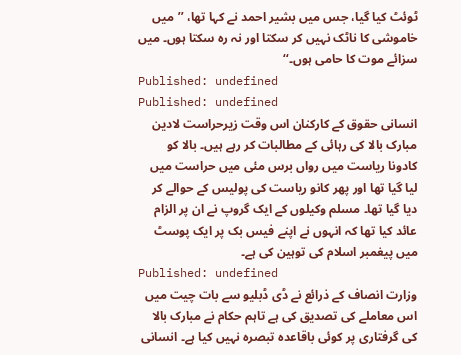ٹوئٹ کیا گیا، جس میں بشیر احمد نے کہا تھا، ’’میں خاموشی کا ناٹک نہیں کر سکتا اور نہ رہ سکتا ہوں۔ میں سزائے موت کا حامی ہوں۔‘‘
Published: undefined
Published: undefined
انسانی حقوق کے کارکنان اس وقت زیرحراست لادین مبارک بالا کی رہائی کے مطالبات کر رہے ہیں۔ بالا کو کادونا ریاست میں رواں برس مئی میں حراست میں لیا گیا تھا اور پھر کانو ریاست کی پولیس کے حوالے کر دیا گیا تھا۔ مسلم وکیلوں کے ایک گروپ نے ان پر الزام عائد کیا تھا کہ انہوں نے اپنے فیس بک پر ایک پوسٹ میں پیغمبر اسلام کی توہین کی ہے۔
Published: undefined
وزارت انصاف کے ذرائع نے ڈی ڈبلیو سے بات چیت میں اس معاملے کی تصدیق کی ہے تاہم حکام نے مبارک بالا کی گرفتاری پر کوئی باقاعدہ تبصرہ نہیں کیا ہے۔ انسانی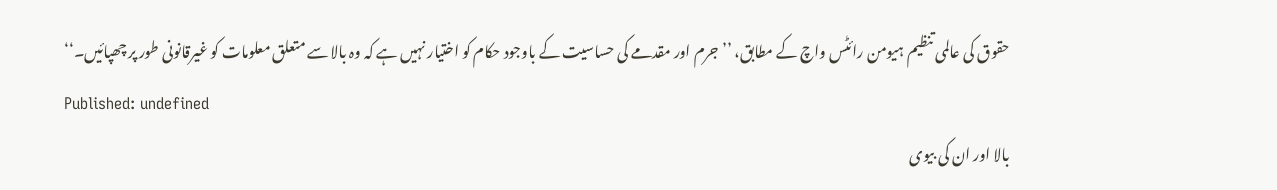حقوق کی عالمی تنظیم ہیومن رائٹس واچ کے مطابق، ’’جرم اور مقدمے کی حساسیت کے باوجود حکام کو اختیار نہیں ہے کہ وہ بالا سے متعلق معلومات کو غیرقانونی طور پر چھپائیں۔‘‘
Published: undefined
بالا اور ان کی بیوی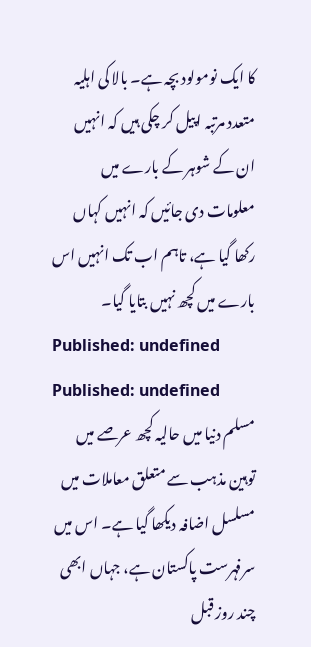کا ایک نومولود بچہ ہے۔ بالا کی اہلیہ متعدد مرتبہ اپیل کر چکی ہیں کہ انہیں ان کے شوہر کے بارے میں معلومات دی جائیں کہ انہیں کہاں رکھا گیا ہے، تاہم اب تک انہیں اس بارے میں کچھ نہیں بتایا گیا۔
Published: undefined
Published: undefined
مسلم دنیا میں حالیہ کچھ عرصے میں توہین مذہب سے متعلق معاملات میں مسلسل اضافہ دیکھا گیا ہے۔ اس میں سرفہرست پاکستان ہے، جہاں ابھی چند روز قبل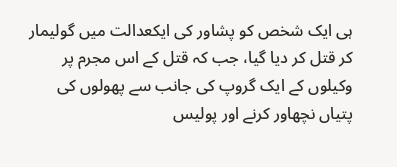ہی ایک شخص کو پشاور کی ایکعدالت میں گولیمار کر قتل کر دیا گیا، جب کہ قتل کے اس مجرم پر وکیلوں کے ایک گروپ کی جانب سے پھولوں کی پتیاں نچھاور کرنے اور پولیس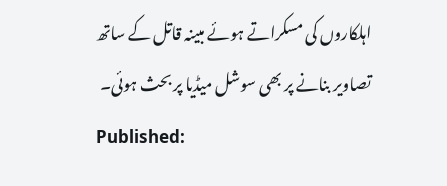اہلکاروں کی مسکراتے ہوئے مبینہ قاتل کے ساتھ تصاویر بنانے پر بھی سوشل میڈیا پر بحث ہوئی۔
Published: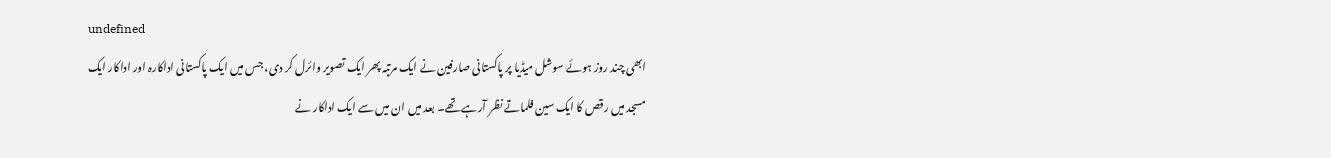undefined
ابھی چند روز ہوئے سوشل میڈیا پر پاکستانی صارفین نے ایک مرتبہ پھر ایک تصویر وائرل کر دی، جس میں ایک پاکستانی اداکارہ اور اداکار ایک مسجد میں رقص کا ایک سین فلماتے نظر آرہے تھے۔ بعد میں ان میں سے ایک اداکار نے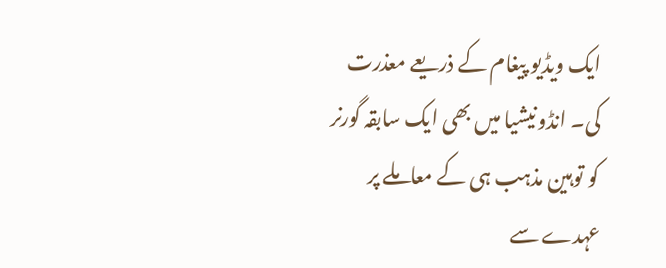ایک ویڈیو پیغام کے ذریعے معذرت کی۔ انڈونیشیا میں بھی ایک سابقہ گورنر کو توہین مذہب ہی کے معاملے پر عہدے سے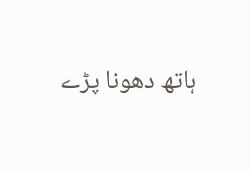ہاتھ دھونا پڑے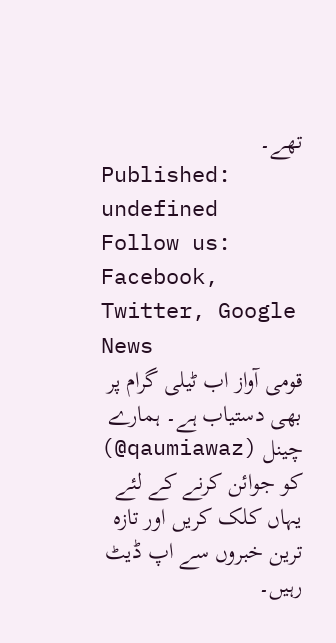تھے۔
Published: undefined
Follow us: Facebook, Twitter, Google News
قومی آواز اب ٹیلی گرام پر بھی دستیاب ہے۔ ہمارے چینل (qaumiawaz@) کو جوائن کرنے کے لئے یہاں کلک کریں اور تازہ ترین خبروں سے اپ ڈیٹ رہیں۔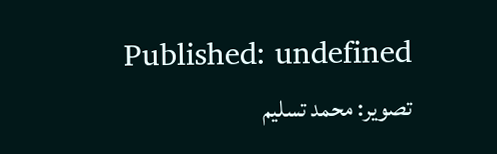Published: undefined
تصویر: محمد تسلیم